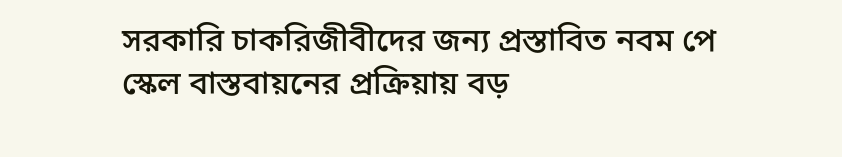সরকারি চাকরিজীবীদের জন্য প্রস্তাবিত নবম পে স্কেল বাস্তবায়নের প্রক্রিয়ায় বড়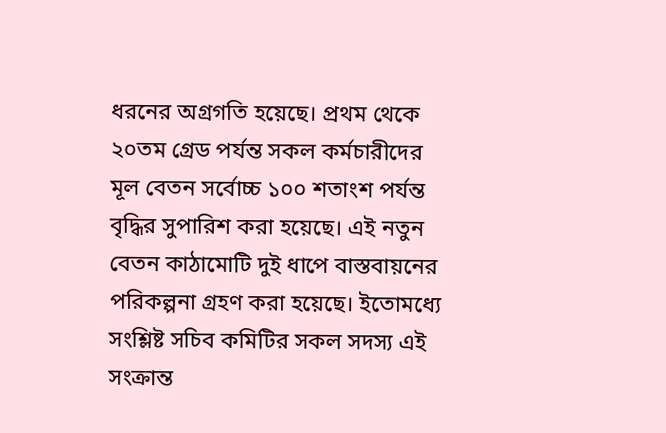ধরনের অগ্রগতি হয়েছে। প্রথম থেকে ২০তম গ্রেড পর্যন্ত সকল কর্মচারীদের মূল বেতন সর্বোচ্চ ১০০ শতাংশ পর্যন্ত বৃদ্ধির সুপারিশ করা হয়েছে। এই নতুন বেতন কাঠামোটি দুই ধাপে বাস্তবায়নের পরিকল্পনা গ্রহণ করা হয়েছে। ইতোমধ্যে সংশ্লিষ্ট সচিব কমিটির সকল সদস্য এই সংক্রান্ত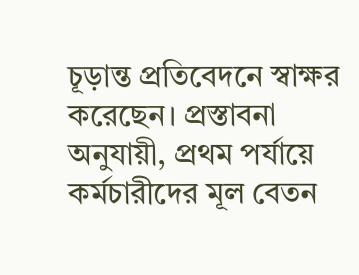চূড়ান্ত প্রতিবেদনে স্বাক্ষর করেছেন। প্রস্তাবনা অনুযায়ী, প্রথম পর্যায়ে কর্মচারীদের মূল বেতন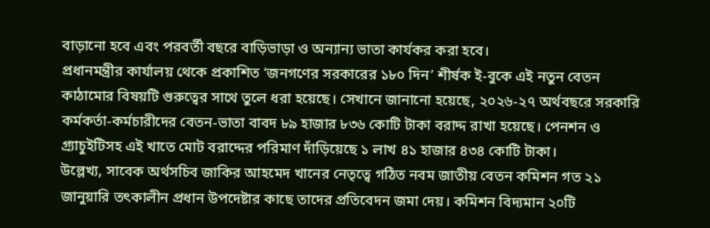বাড়ানো হবে এবং পরবর্তী বছরে বাড়িভাড়া ও অন্যান্য ভাতা কার্যকর করা হবে।
প্রধানমন্ত্রীর কার্যালয় থেকে প্রকাশিত ‘জনগণের সরকারের ১৮০ দিন’ শীর্ষক ই-বুকে এই নতুন বেতন কাঠামোর বিষয়টি গুরুত্বের সাথে তুলে ধরা হয়েছে। সেখানে জানানো হয়েছে, ২০২৬-২৭ অর্থবছরে সরকারি কর্মকর্তা-কর্মচারীদের বেতন-ভাতা বাবদ ৮৯ হাজার ৮৩৬ কোটি টাকা বরাদ্দ রাখা হয়েছে। পেনশন ও গ্র্যাচুইটিসহ এই খাতে মোট বরাদ্দের পরিমাণ দাঁড়িয়েছে ১ লাখ ৪১ হাজার ৪৩৪ কোটি টাকা।
উল্লেখ্য, সাবেক অর্থসচিব জাকির আহমেদ খানের নেতৃত্বে গঠিত নবম জাতীয় বেতন কমিশন গত ২১ জানুয়ারি তৎকালীন প্রধান উপদেষ্টার কাছে তাদের প্রতিবেদন জমা দেয়। কমিশন বিদ্যমান ২০টি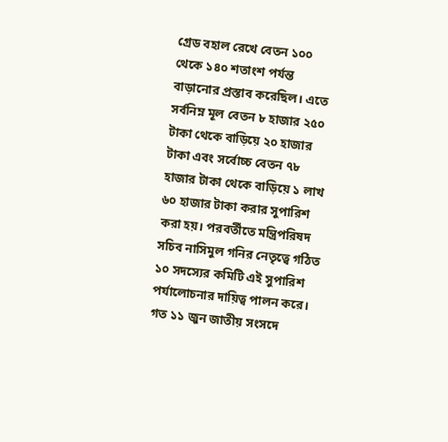গ্রেড বহাল রেখে বেতন ১০০ থেকে ১৪০ শতাংশ পর্যন্ত বাড়ানোর প্রস্তাব করেছিল। এতে সর্বনিম্ন মূল বেতন ৮ হাজার ২৫০ টাকা থেকে বাড়িয়ে ২০ হাজার টাকা এবং সর্বোচ্চ বেতন ৭৮ হাজার টাকা থেকে বাড়িয়ে ১ লাখ ৬০ হাজার টাকা করার সুপারিশ করা হয়। পরবর্তীতে মন্ত্রিপরিষদ সচিব নাসিমুল গনির নেতৃত্বে গঠিত ১০ সদস্যের কমিটি এই সুপারিশ পর্যালোচনার দায়িত্ব পালন করে। গত ১১ জুন জাতীয় সংসদে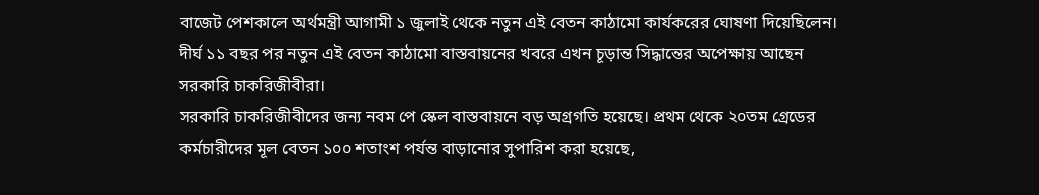বাজেট পেশকালে অর্থমন্ত্রী আগামী ১ জুলাই থেকে নতুন এই বেতন কাঠামো কার্যকরের ঘোষণা দিয়েছিলেন। দীর্ঘ ১১ বছর পর নতুন এই বেতন কাঠামো বাস্তবায়নের খবরে এখন চূড়ান্ত সিদ্ধান্তের অপেক্ষায় আছেন সরকারি চাকরিজীবীরা।
সরকারি চাকরিজীবীদের জন্য নবম পে স্কেল বাস্তবায়নে বড় অগ্রগতি হয়েছে। প্রথম থেকে ২০তম গ্রেডের কর্মচারীদের মূল বেতন ১০০ শতাংশ পর্যন্ত বাড়ানোর সুপারিশ করা হয়েছে,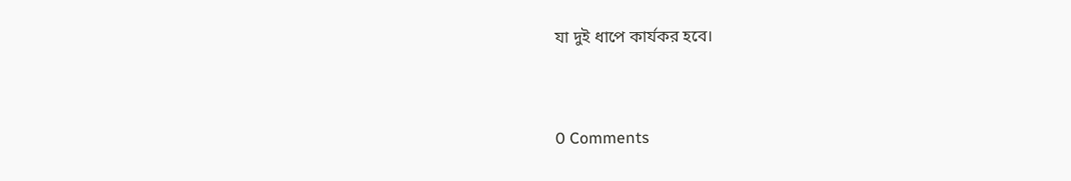যা দুই ধাপে কার্যকর হবে।


0 Comments